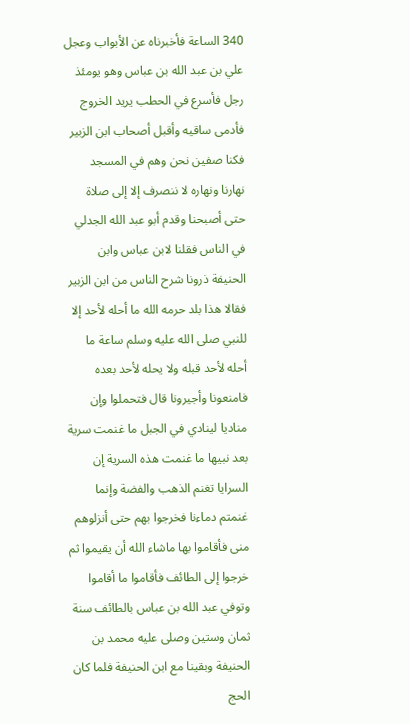340 الساعة فأخبرناه عن الأبواب وعجل علي بن عبد الله بن عباس وهو يومئذ رجل فأسرع في الحطب يريد الخروج فأدمى ساقيه وأقبل أصحاب ابن الزبير فكنا صفين نحن وهم في المسجد نهارنا ونهاره لا ننصرف إلا إلى صلاة حتى أصبحنا وقدم أبو عبد الله الجدلي في الناس فقلنا لابن عباس وابن الحنيفة ذرونا شرح الناس من ابن الزبير فقالا هذا بلد حرمه الله ما أحله لأحد إلا للنبي صلى الله عليه وسلم ساعة ما أحله لأحد قبله ولا يحله لأحد بعده فامنعونا وأجيرونا قال فتحملوا وإن مناديا لينادي في الجبل ما غنمت سرية بعد نبيها ما غنمت هذه السرية إن السرايا تغنم الذهب والفضة وإنما غنمتم دماءنا فخرجوا بهم حتى أنزلوهم منى فأقاموا بها ماشاء الله أن يقيموا ثم خرجوا إلى الطائف فأقاموا ما أقاموا وتوفي عبد الله بن عباس بالطائف سنة ثمان وستين وصلى عليه محمد بن الحنيفة وبقينا مع ابن الحنيفة فلما كان الحج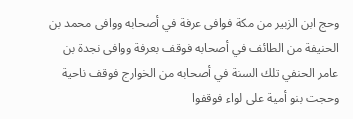وحج ابن الزبير من مكة فوافى عرفة في أصحابه ووافى محمد بن الحنيفة من الطائف في أصحابه فوقف بعرفة ووافى نجدة بن عامر الحنفي تلك السنة في أصحابه من الخوارج فوقف ناحية وحجت بنو أمية على لواء فوقفوا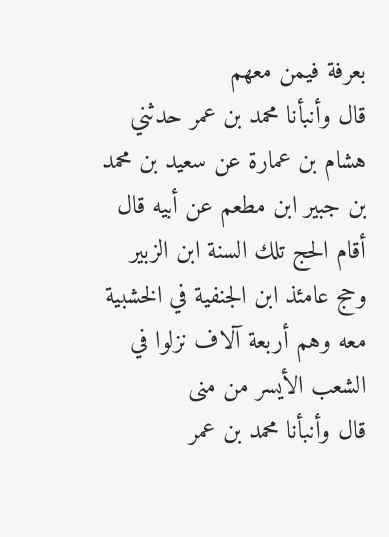بعرفة فيمن معهم
قال وأنبأنا محمد بن عمر حدثني هشام بن عمارة عن سعيد بن محمد بن جبير ابن مطعم عن أبيه قال أقام الحج تلك السنة ابن الزبير وحج عامئذ ابن الجنفية في الخشبية معه وهم أربعة آلاف نزلوا في الشعب الأيسر من منى
قال وأنبأنا محمد بن عمر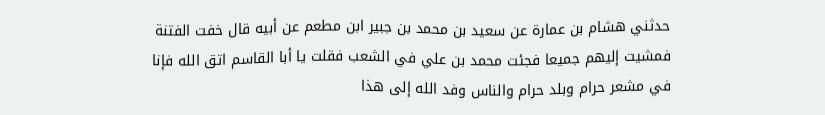حدثني هشام بن عمارة عن سعيد بن محمد بن جبير ابن مطعم عن أبيه قال خفت الفتنة فمشيت إليهم جميعا فجئت محمد بن علي في الشعب فقلت يا أبا القاسم اتق الله فإنا في مشعر حرام وبلد حرام والناس وفد الله إلى هذا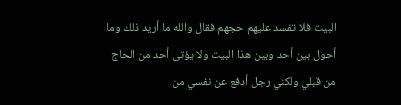البيت فلا تفسد عليهم حجهم فقال والله ما أريد ذلك وما أحول بين أحد وبين هذا البيت ولا يؤتى أحد من الحاج من قبلي ولكني رجل أدفع عن نفسي من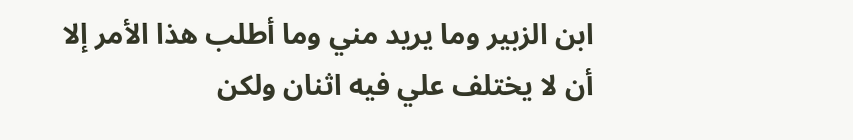ابن الزبير وما يريد مني وما أطلب هذا الأمر إلا أن لا يختلف علي فيه اثنان ولكن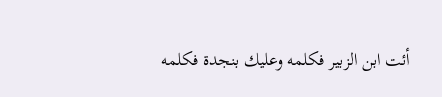أئت ابن الزبير فكلمه وعليك بنجدة فكلمه